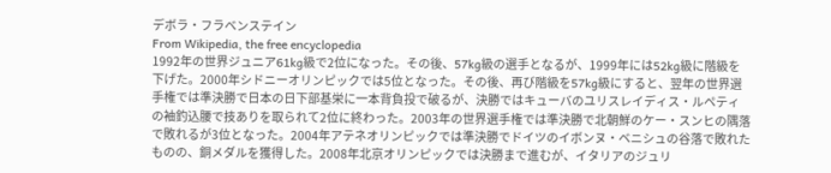デボラ・フラベンステイン
From Wikipedia, the free encyclopedia
1992年の世界ジュニア61kg級で2位になった。その後、57kg級の選手となるが、1999年には52kg級に階級を下げた。2000年シドニーオリンピックでは5位となった。その後、再び階級を57kg級にすると、翌年の世界選手権では準決勝で日本の日下部基栄に一本背負投で破るが、決勝ではキューバのユリスレイディス・ルペティの袖釣込腰で技ありを取られて2位に終わった。2003年の世界選手権では準決勝で北朝鮮のケー・スンヒの隅落で敗れるが3位となった。2004年アテネオリンピックでは準決勝でドイツのイボンヌ・ベニシュの谷落で敗れたものの、銅メダルを獲得した。2008年北京オリンピックでは決勝まで進むが、イタリアのジュリ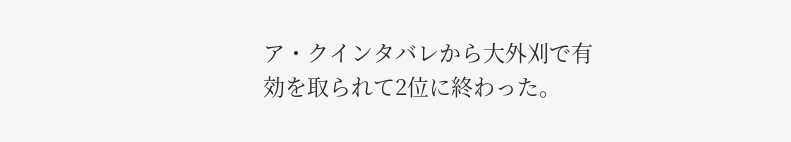ア・クインタバレから大外刈で有効を取られて2位に終わった。